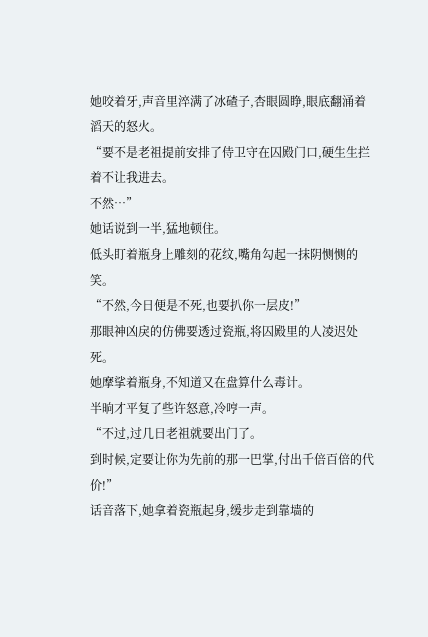她咬着牙,声音里淬满了冰碴子,杏眼圆睁,眼底翻涌着滔天的怒火。
“要不是老祖提前安排了侍卫守在囚殿门口,硬生生拦着不让我进去。
不然…”
她话说到一半,猛地顿住。
低头盯着瓶身上雕刻的花纹,嘴角勾起一抹阴恻恻的笑。
“不然,今日便是不死,也要扒你一层皮!”
那眼神凶戾的仿佛要透过瓷瓶,将囚殿里的人凌迟处死。
她摩挲着瓶身,不知道又在盘算什么毒计。
半晌才平复了些许怒意,冷哼一声。
“不过,过几日老祖就要出门了。
到时候,定要让你为先前的那一巴掌,付出千倍百倍的代价!”
话音落下,她拿着瓷瓶起身,缓步走到靠墙的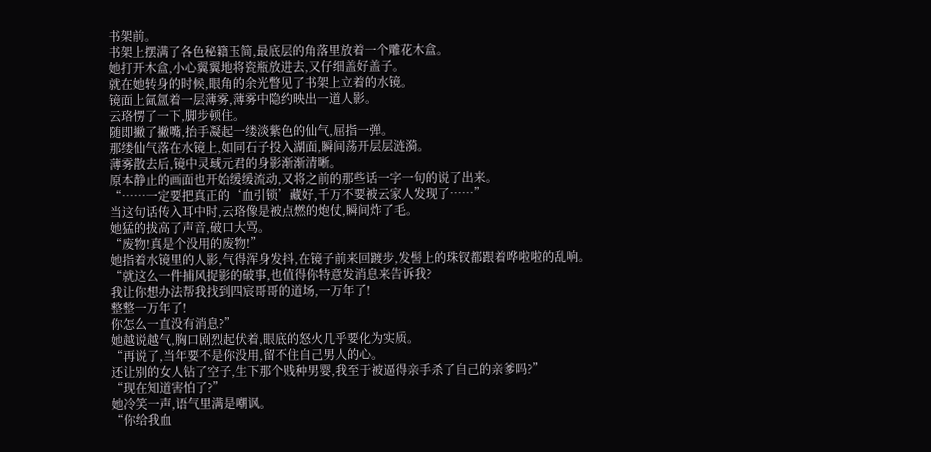书架前。
书架上摆满了各色秘籍玉简,最底层的角落里放着一个雕花木盒。
她打开木盒,小心翼翼地将瓷瓶放进去,又仔细盖好盖子。
就在她转身的时候,眼角的余光瞥见了书架上立着的水镜。
镜面上氤氲着一层薄雾,薄雾中隐约映出一道人影。
云珞愣了一下,脚步顿住。
随即撇了撇嘴,抬手凝起一缕淡紫色的仙气,屈指一弹。
那缕仙气落在水镜上,如同石子投入湖面,瞬间荡开层层涟漪。
薄雾散去后,镜中灵琙元君的身影渐渐清晰。
原本静止的画面也开始缓缓流动,又将之前的那些话一字一句的说了出来。
“……一定要把真正的‘血引锁’藏好,千万不要被云家人发现了……”
当这句话传入耳中时,云珞像是被点燃的炮仗,瞬间炸了毛。
她猛的拔高了声音,破口大骂。
“废物!真是个没用的废物!”
她指着水镜里的人影,气得浑身发抖,在镜子前来回踱步,发髻上的珠钗都跟着哗啦啦的乱响。
“就这么一件捕风捉影的破事,也值得你特意发消息来告诉我?
我让你想办法帮我找到四宸哥哥的道场,一万年了!
整整一万年了!
你怎么一直没有消息?”
她越说越气,胸口剧烈起伏着,眼底的怒火几乎要化为实质。
“再说了,当年要不是你没用,留不住自己男人的心。
还让别的女人钻了空子,生下那个贱种男婴,我至于被逼得亲手杀了自己的亲爹吗?”
“现在知道害怕了?”
她冷笑一声,语气里满是嘲讽。
“你给我血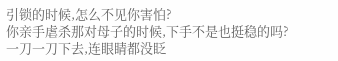引锁的时候,怎么不见你害怕?
你亲手虐杀那对母子的时候,下手不是也挺稳的吗?
一刀一刀下去,连眼睛都没眨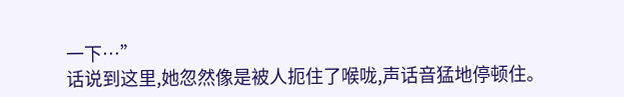一下…”
话说到这里,她忽然像是被人扼住了喉咙,声话音猛地停顿住。